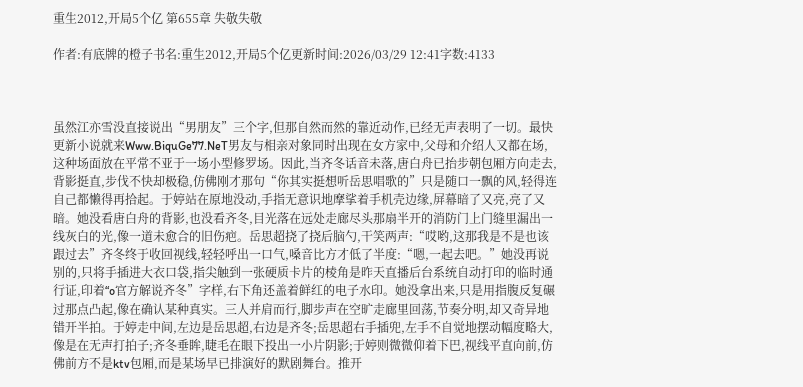重生2012,开局5个亿 第655章 失敬失敬

作者:有底牌的橙子书名:重生2012,开局5个亿更新时间:2026/03/29 12:41字数:4133



虽然江亦雪没直接说出“男朋友”三个字,但那自然而然的靠近动作,已经无声表明了一切。最快更新小说就来Www.BiquGe77.NeT男友与相亲对象同时出现在女方家中,父母和介绍人又都在场,这种场面放在平常不亚于一场小型修罗场。因此,当齐冬话音未落,唐白舟已抬步朝包厢方向走去,背影挺直,步伐不快却极稳,仿佛刚才那句“你其实挺想听岳思唱歌的”只是随口一飘的风,轻得连自己都懒得再拾起。于婷站在原地没动,手指无意识地摩挲着手机壳边缘,屏幕暗了又亮,亮了又暗。她没看唐白舟的背影,也没看齐冬,目光落在远处走廊尽头那扇半开的消防门上门缝里漏出一线灰白的光,像一道未愈合的旧伤疤。岳思超挠了挠后脑勺,干笑两声:“哎哟,这那我是不是也该跟过去”齐冬终于收回视线,轻轻呼出一口气,嗓音比方才低了半度:“嗯,一起去吧。”她没再说别的,只将手插进大衣口袋,指尖触到一张硬质卡片的棱角是昨天直播后台系统自动打印的临时通行证,印着“o官方解说齐冬”字样,右下角还盖着鲜红的电子水印。她没拿出来,只是用指腹反复碾过那点凸起,像在确认某种真实。三人并肩而行,脚步声在空旷走廊里回荡,节奏分明,却又奇异地错开半拍。于婷走中间,左边是岳思超,右边是齐冬;岳思超右手插兜,左手不自觉地摆动幅度略大,像是在无声打拍子;齐冬垂眸,睫毛在眼下投出一小片阴影;于婷则微微仰着下巴,视线平直向前,仿佛前方不是ktv包厢,而是某场早已排演好的默剧舞台。推开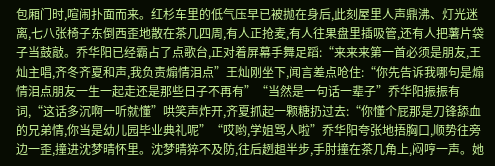包厢门时,喧闹扑面而来。红杉车里的低气压早已被抛在身后,此刻屋里人声鼎沸、灯光迷离,七八张椅子东倒西歪地散在茶几四周,有人正抢麦,有人往果盘里插吸管,还有人把薯片袋子当鼓敲。乔华阳已经霸占了点歌台,正对着屏幕手舞足蹈:“来来来第一首必须是朋友,王灿主唱,齐冬齐夏和声,我负责煽情泪点”王灿刚坐下,闻言差点呛住:“你先告诉我哪句是煽情泪点朋友一生一起走还是那些日子不再有”“当然是一句话一辈子”乔华阳振振有词,“这话多沉啊一听就懂”哄笑声炸开,齐夏抓起一颗糖扔过去:“你懂个屁那是刀锋舔血的兄弟情,你当是幼儿园毕业典礼呢”“哎哟,学姐骂人啦”乔华阳夸张地捂胸口,顺势往旁边一歪,撞进沈梦晴怀里。沈梦晴猝不及防,往后趔趄半步,手肘撞在茶几角上,闷哼一声。她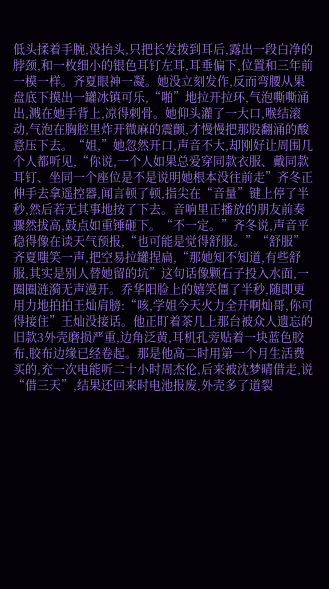低头揉着手腕,没抬头,只把长发拨到耳后,露出一段白净的脖颈,和一枚细小的银色耳钉左耳,耳垂偏下,位置和三年前一模一样。齐夏眼神一凝。她没立刻发作,反而弯腰从果盘底下摸出一罐冰镇可乐,“啪”地拉开拉环,气泡嘶嘶涌出,溅在她手背上,凉得刺骨。她仰头灌了一大口,喉结滚动,气泡在胸腔里炸开微麻的震颤,才慢慢把那股翻涌的酸意压下去。“姐,”她忽然开口,声音不大,却刚好让周围几个人都听见,“你说,一个人如果总爱穿同款衣服、戴同款耳钉、坐同一个座位是不是说明她根本没往前走”齐冬正伸手去拿遥控器,闻言顿了顿,指尖在“音量”键上停了半秒,然后若无其事地按了下去。音响里正播放的朋友前奏骤然拔高,鼓点如重锤砸下。“不一定。”齐冬说,声音平稳得像在读天气预报,“也可能是觉得舒服。”“舒服”齐夏嗤笑一声,把空易拉罐捏扁,“那她知不知道,有些舒服,其实是别人替她留的坑”这句话像颗石子投入水面,一圈圈涟漪无声漫开。乔华阳脸上的嬉笑僵了半秒,随即更用力地拍拍王灿肩膀:“咳,学姐今天火力全开啊灿哥,你可得接住”王灿没接话。他正盯着茶几上那台被众人遗忘的旧款3外壳磨损严重,边角泛黄,耳机孔旁贴着一块蓝色胶布,胶布边缘已经卷起。那是他高二时用第一个月生活费买的,充一次电能听二十小时周杰伦,后来被沈梦晴借走,说“借三天”,结果还回来时电池报废,外壳多了道裂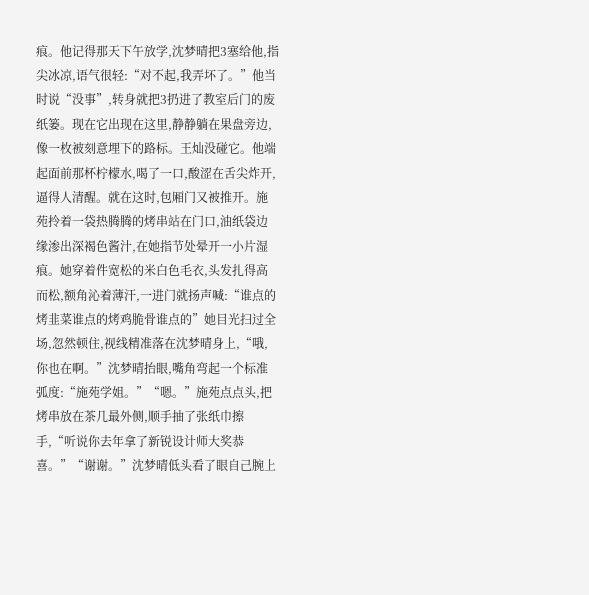痕。他记得那天下午放学,沈梦晴把3塞给他,指尖冰凉,语气很轻:“对不起,我弄坏了。”他当时说“没事”,转身就把3扔进了教室后门的废纸篓。现在它出现在这里,静静躺在果盘旁边,像一枚被刻意埋下的路标。王灿没碰它。他端起面前那杯柠檬水,喝了一口,酸涩在舌尖炸开,逼得人清醒。就在这时,包厢门又被推开。施苑拎着一袋热腾腾的烤串站在门口,油纸袋边缘渗出深褐色酱汁,在她指节处晕开一小片湿痕。她穿着件宽松的米白色毛衣,头发扎得高而松,额角沁着薄汗,一进门就扬声喊:“谁点的烤韭菜谁点的烤鸡脆骨谁点的”她目光扫过全场,忽然顿住,视线精准落在沈梦晴身上,“哦,你也在啊。”沈梦晴抬眼,嘴角弯起一个标准弧度:“施苑学姐。”“嗯。”施苑点点头,把烤串放在茶几最外侧,顺手抽了张纸巾擦手,“听说你去年拿了新锐设计师大奖恭喜。”“谢谢。”沈梦晴低头看了眼自己腕上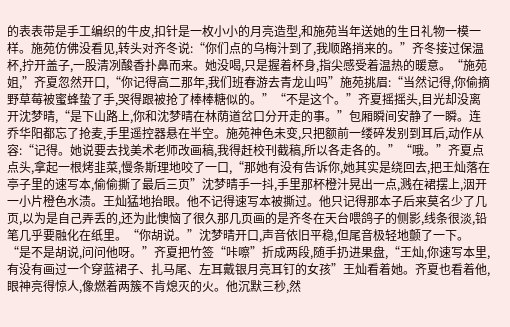的表表带是手工编织的牛皮,扣针是一枚小小的月亮造型,和施苑当年送她的生日礼物一模一样。施苑仿佛没看见,转头对齐冬说:“你们点的乌梅汁到了,我顺路捎来的。”齐冬接过保温杯,拧开盖子,一股清冽酸香扑鼻而来。她没喝,只是握着杯身,指尖感受着温热的暖意。“施苑姐,”齐夏忽然开口,“你记得高二那年,我们班春游去青龙山吗”施苑挑眉:“当然记得,你偷摘野草莓被蜜蜂蛰了手,哭得跟被抢了棒棒糖似的。”“不是这个。”齐夏摇摇头,目光却没离开沈梦晴,“是下山路上,你和沈梦晴在林荫道岔口分开走的事。”包厢瞬间安静了一瞬。连乔华阳都忘了抢麦,手里遥控器悬在半空。施苑神色未变,只把额前一缕碎发别到耳后,动作从容:“记得。她说要去找美术老师改画稿,我得赶校刊截稿,所以各走各的。”“哦。”齐夏点点头,拿起一根烤韭菜,慢条斯理地咬了一口,“那她有没有告诉你,她其实是绕回去,把王灿落在亭子里的速写本,偷偷撕了最后三页”沈梦晴手一抖,手里那杯橙汁晃出一点,溅在裙摆上,洇开一小片橙色水渍。王灿猛地抬眼。他不记得速写本被撕过。他只记得那本子后来莫名少了几页,以为是自己弄丢的,还为此懊恼了很久那几页画的是齐冬在天台喂鸽子的侧影,线条很淡,铅笔几乎要融化在纸里。“你胡说。”沈梦晴开口,声音依旧平稳,但尾音极轻地颤了一下。“是不是胡说,问问他呀。”齐夏把竹签“咔嚓”折成两段,随手扔进果盘,“王灿,你速写本里,有没有画过一个穿蓝裙子、扎马尾、左耳戴银月亮耳钉的女孩”王灿看着她。齐夏也看着他,眼神亮得惊人,像燃着两簇不肯熄灭的火。他沉默三秒,然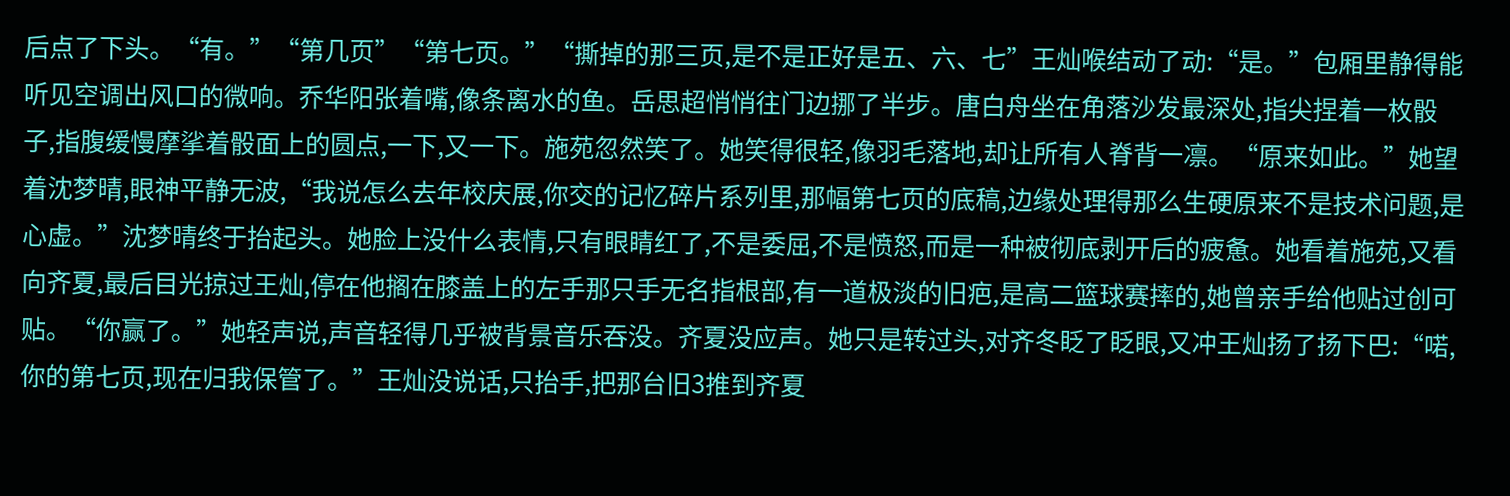后点了下头。“有。”“第几页”“第七页。”“撕掉的那三页,是不是正好是五、六、七”王灿喉结动了动:“是。”包厢里静得能听见空调出风口的微响。乔华阳张着嘴,像条离水的鱼。岳思超悄悄往门边挪了半步。唐白舟坐在角落沙发最深处,指尖捏着一枚骰子,指腹缓慢摩挲着骰面上的圆点,一下,又一下。施苑忽然笑了。她笑得很轻,像羽毛落地,却让所有人脊背一凛。“原来如此。”她望着沈梦晴,眼神平静无波,“我说怎么去年校庆展,你交的记忆碎片系列里,那幅第七页的底稿,边缘处理得那么生硬原来不是技术问题,是心虚。”沈梦晴终于抬起头。她脸上没什么表情,只有眼睛红了,不是委屈,不是愤怒,而是一种被彻底剥开后的疲惫。她看着施苑,又看向齐夏,最后目光掠过王灿,停在他搁在膝盖上的左手那只手无名指根部,有一道极淡的旧疤,是高二篮球赛摔的,她曾亲手给他贴过创可贴。“你赢了。”她轻声说,声音轻得几乎被背景音乐吞没。齐夏没应声。她只是转过头,对齐冬眨了眨眼,又冲王灿扬了扬下巴:“喏,你的第七页,现在归我保管了。”王灿没说话,只抬手,把那台旧3推到齐夏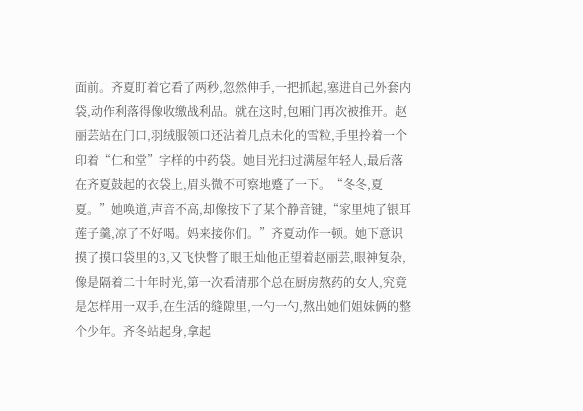面前。齐夏盯着它看了两秒,忽然伸手,一把抓起,塞进自己外套内袋,动作利落得像收缴战利品。就在这时,包厢门再次被推开。赵丽芸站在门口,羽绒服领口还沾着几点未化的雪粒,手里拎着一个印着“仁和堂”字样的中药袋。她目光扫过满屋年轻人,最后落在齐夏鼓起的衣袋上,眉头微不可察地蹙了一下。“冬冬,夏夏。”她唤道,声音不高,却像按下了某个静音键,“家里炖了银耳莲子羹,凉了不好喝。妈来接你们。”齐夏动作一顿。她下意识摸了摸口袋里的3,又飞快瞥了眼王灿他正望着赵丽芸,眼神复杂,像是隔着二十年时光,第一次看清那个总在厨房熬药的女人,究竟是怎样用一双手,在生活的缝隙里,一勺一勺,熬出她们姐妹俩的整个少年。齐冬站起身,拿起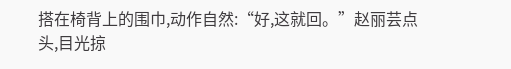搭在椅背上的围巾,动作自然:“好,这就回。”赵丽芸点头,目光掠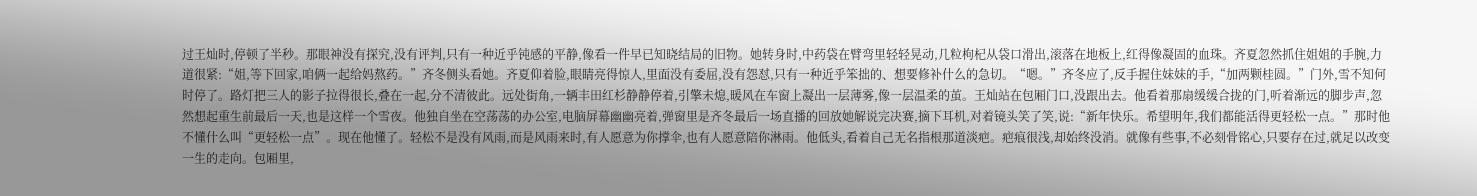过王灿时,停顿了半秒。那眼神没有探究,没有评判,只有一种近乎钝感的平静,像看一件早已知晓结局的旧物。她转身时,中药袋在臂弯里轻轻晃动,几粒枸杞从袋口滑出,滚落在地板上,红得像凝固的血珠。齐夏忽然抓住姐姐的手腕,力道很紧:“姐,等下回家,咱俩一起给妈熬药。”齐冬侧头看她。齐夏仰着脸,眼睛亮得惊人,里面没有委屈,没有怨怼,只有一种近乎笨拙的、想要修补什么的急切。“嗯。”齐冬应了,反手握住妹妹的手,“加两颗桂圆。”门外,雪不知何时停了。路灯把三人的影子拉得很长,叠在一起,分不清彼此。远处街角,一辆丰田红杉静静停着,引擎未熄,暖风在车窗上凝出一层薄雾,像一层温柔的茧。王灿站在包厢门口,没跟出去。他看着那扇缓缓合拢的门,听着渐远的脚步声,忽然想起重生前最后一天,也是这样一个雪夜。他独自坐在空荡荡的办公室,电脑屏幕幽幽亮着,弹窗里是齐冬最后一场直播的回放她解说完决赛,摘下耳机,对着镜头笑了笑,说:“新年快乐。希望明年,我们都能活得更轻松一点。”那时他不懂什么叫“更轻松一点”。现在他懂了。轻松不是没有风雨,而是风雨来时,有人愿意为你撑伞,也有人愿意陪你淋雨。他低头,看着自己无名指根那道淡疤。疤痕很浅,却始终没消。就像有些事,不必刻骨铭心,只要存在过,就足以改变一生的走向。包厢里,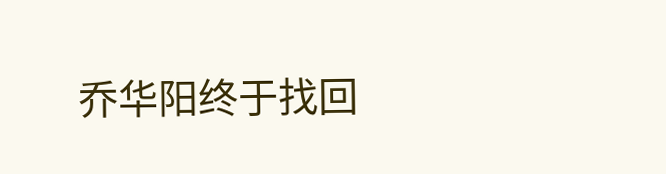乔华阳终于找回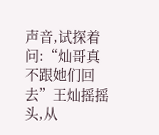声音,试探着问:“灿哥真不跟她们回去”王灿摇摇头,从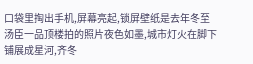口袋里掏出手机,屏幕亮起,锁屏壁纸是去年冬至汤臣一品顶楼拍的照片夜色如墨,城市灯火在脚下铺展成星河,齐冬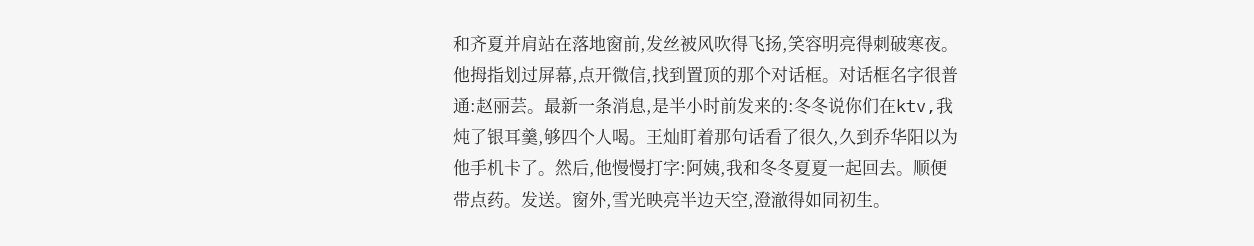和齐夏并肩站在落地窗前,发丝被风吹得飞扬,笑容明亮得刺破寒夜。他拇指划过屏幕,点开微信,找到置顶的那个对话框。对话框名字很普通:赵丽芸。最新一条消息,是半小时前发来的:冬冬说你们在ktv,我炖了银耳羹,够四个人喝。王灿盯着那句话看了很久,久到乔华阳以为他手机卡了。然后,他慢慢打字:阿姨,我和冬冬夏夏一起回去。顺便带点药。发送。窗外,雪光映亮半边天空,澄澈得如同初生。